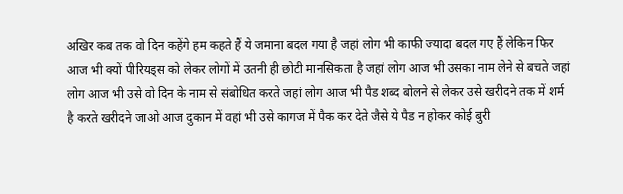अखिर कब तक वो दिन कहेंगे हम कहते हैं ये जमाना बदल गया है जहां लोग भी काफी ज्यादा बदल गए हैं लेकिन फिर आज भी क्यों पीरियड्स को लेकर लोगों में उतनी ही छोटी मानसिकता है जहां लोग आज भी उसका नाम लेने से बचते जहां लोग आज भी उसे वो दिन के नाम से संबोधित करते जहां लोग आज भी पैड शब्द बोलने से लेकर उसे खरीदने तक में शर्म है करते खरीदने जाओ आज दुकान में वहां भी उसे कागज में पैक कर देते जैसे ये पैड न होकर कोई बुरी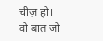चीज़ हो।
वो बात जो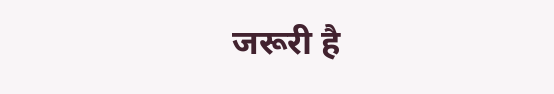जरूरी है